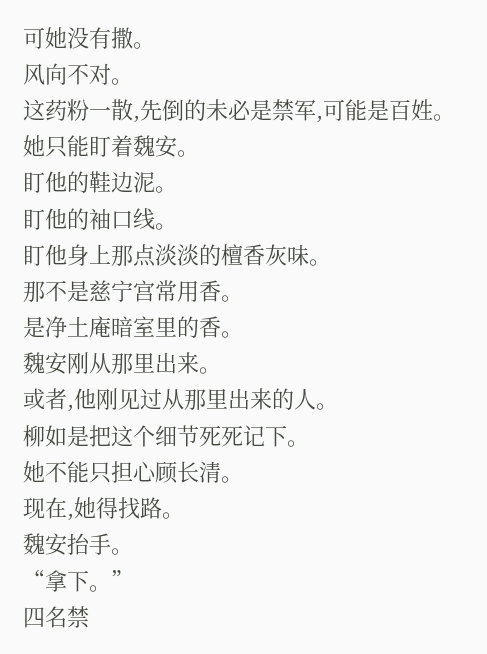可她没有撒。
风向不对。
这药粉一散,先倒的未必是禁军,可能是百姓。
她只能盯着魏安。
盯他的鞋边泥。
盯他的袖口线。
盯他身上那点淡淡的檀香灰味。
那不是慈宁宫常用香。
是净土庵暗室里的香。
魏安刚从那里出来。
或者,他刚见过从那里出来的人。
柳如是把这个细节死死记下。
她不能只担心顾长清。
现在,她得找路。
魏安抬手。
“拿下。”
四名禁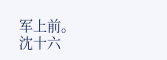军上前。
沈十六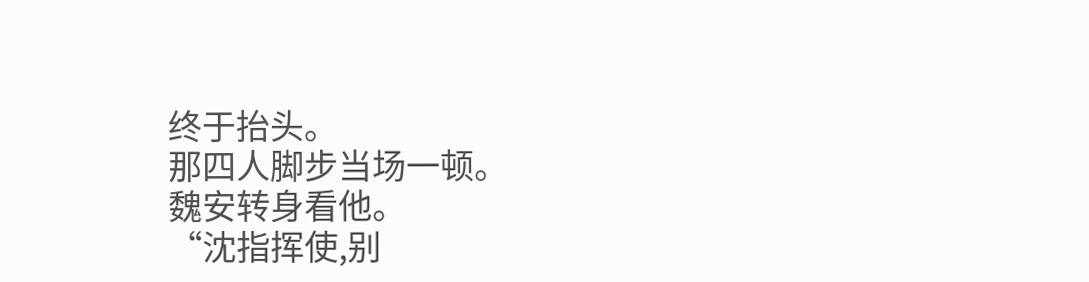终于抬头。
那四人脚步当场一顿。
魏安转身看他。
“沈指挥使,别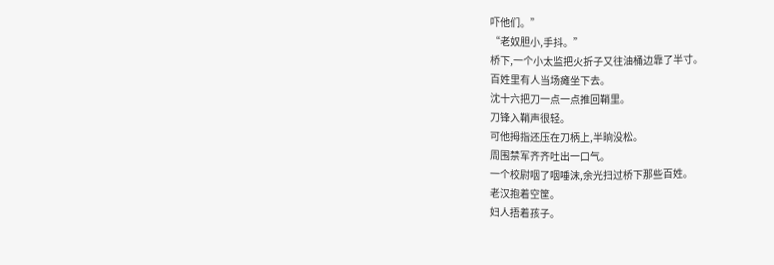吓他们。”
“老奴胆小,手抖。”
桥下,一个小太监把火折子又往油桶边靠了半寸。
百姓里有人当场瘫坐下去。
沈十六把刀一点一点推回鞘里。
刀锋入鞘声很轻。
可他拇指还压在刀柄上,半晌没松。
周围禁军齐齐吐出一口气。
一个校尉咽了咽唾沫,余光扫过桥下那些百姓。
老汉抱着空筐。
妇人捂着孩子。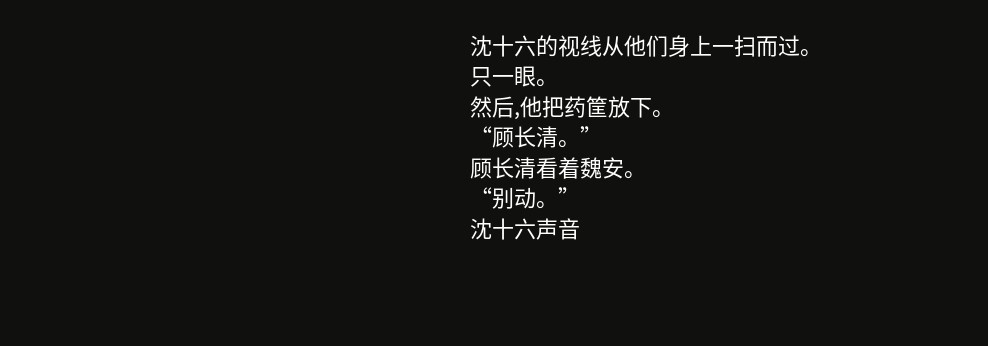沈十六的视线从他们身上一扫而过。
只一眼。
然后,他把药筐放下。
“顾长清。”
顾长清看着魏安。
“别动。”
沈十六声音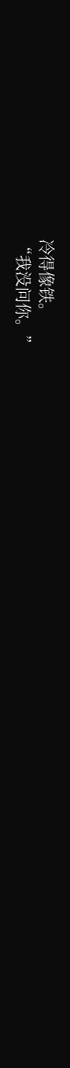冷得像铁。
“我没问你。”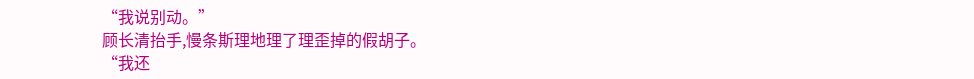“我说别动。”
顾长清抬手,慢条斯理地理了理歪掉的假胡子。
“我还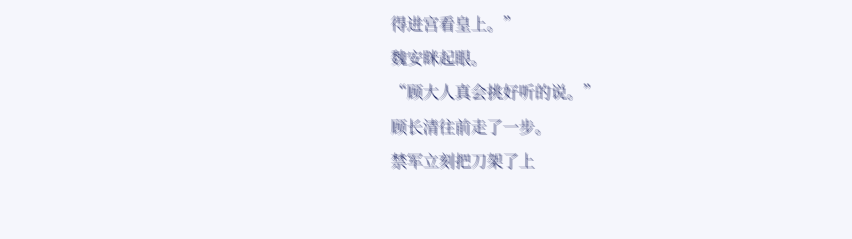得进宫看皇上。”
魏安眯起眼。
“顾大人真会挑好听的说。”
顾长清往前走了一步。
禁军立刻把刀架了上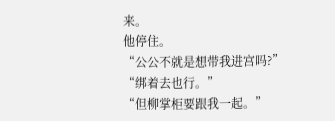来。
他停住。
“公公不就是想带我进宫吗?”
“绑着去也行。”
“但柳掌柜要跟我一起。”